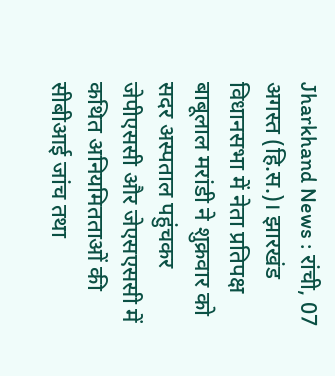Jharkhand News : रांची, 07 अगस्त (हि.स.)। झारखंड विधानसभा में नेता प्रतिपक्ष बाबूलाल मरांडी ने शुक्रवार को सदर अस्पताल पहुंचकर जेपीएससी और जेएसएससी में कथित अनियमितताओं की सीबीआई जांच तथा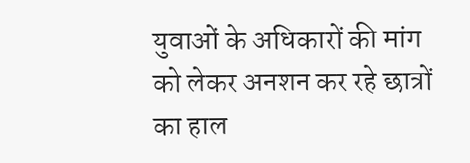युवाओं के अधिकारों की मांग को लेकर अनशन कर रहे छात्रों का हाल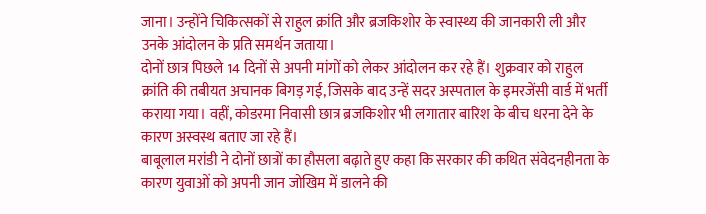जाना। उन्होंने चिकित्सकों से राहुल क्रांति और ब्रजकिशोर के स्वास्थ्य की जानकारी ली और उनके आंदोलन के प्रति समर्थन जताया।
दोनों छात्र पिछले 14 दिनों से अपनी मांगों को लेकर आंदोलन कर रहे हैं। शुक्रवार को राहुल क्रांति की तबीयत अचानक बिगड़ गई, जिसके बाद उन्हें सदर अस्पताल के इमरजेंसी वार्ड में भर्ती कराया गया। वहीं, कोडरमा निवासी छात्र ब्रजकिशोर भी लगातार बारिश के बीच धरना देने के कारण अस्वस्थ बताए जा रहे हैं।
बाबूलाल मरांडी ने दोनों छात्रों का हौसला बढ़ाते हुए कहा कि सरकार की कथित संवेदनहीनता के कारण युवाओं को अपनी जान जोखिम में डालने की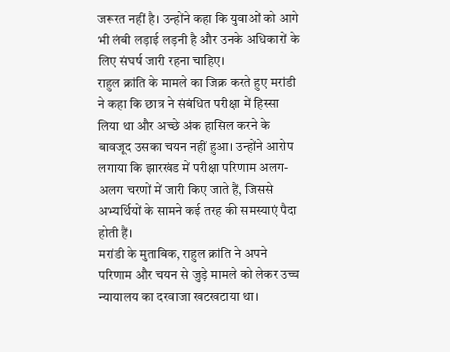जरूरत नहीं है। उन्होंने कहा कि युवाओं को आगे भी लंबी लड़ाई लड़नी है और उनके अधिकारों के लिए संघर्ष जारी रहना चाहिए।
राहुल क्रांति के मामले का जिक्र करते हुए मरांडी ने कहा कि छात्र ने संबंधित परीक्षा में हिस्सा लिया था और अच्छे अंक हासिल करने के बावजूद उसका चयन नहीं हुआ। उन्होंने आरोप लगाया कि झारखंड में परीक्षा परिणाम अलग-अलग चरणों में जारी किए जाते हैं, जिससे अभ्यर्थियों के सामने कई तरह की समस्याएं पैदा होती हैं।
मरांडी के मुताबिक, राहुल क्रांति ने अपने परिणाम और चयन से जुड़े मामले को लेकर उच्च न्यायालय का दरवाजा खटखटाया था।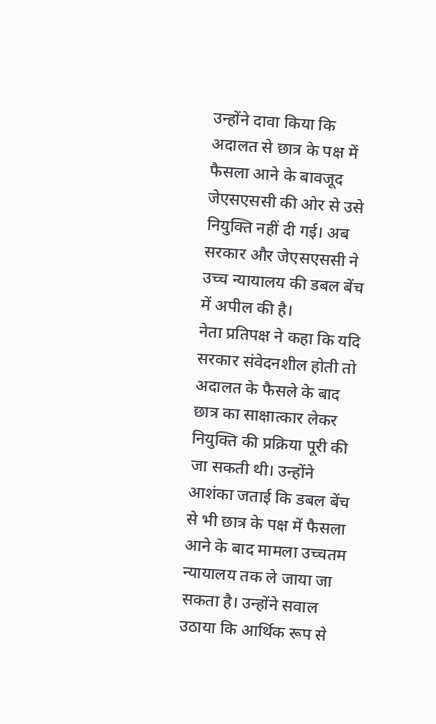उन्होंने दावा किया कि अदालत से छात्र के पक्ष में फैसला आने के बावजूद जेएसएससी की ओर से उसे नियुक्ति नहीं दी गई। अब सरकार और जेएसएससी ने उच्च न्यायालय की डबल बेंच में अपील की है।
नेता प्रतिपक्ष ने कहा कि यदि सरकार संवेदनशील होती तो अदालत के फैसले के बाद छात्र का साक्षात्कार लेकर नियुक्ति की प्रक्रिया पूरी की जा सकती थी। उन्होंने आशंका जताई कि डबल बेंच से भी छात्र के पक्ष में फैसला आने के बाद मामला उच्चतम न्यायालय तक ले जाया जा सकता है। उन्होंने सवाल उठाया कि आर्थिक रूप से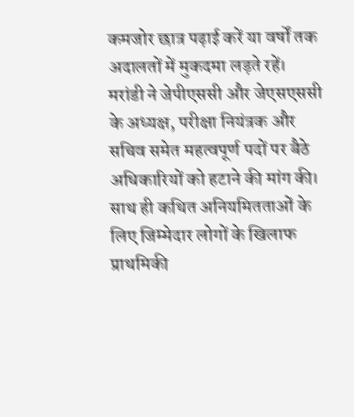कमजोर छात्र पढ़ाई करें या वर्षों तक अदालतों में मुकदमा लड़ते रहें।
मरांडी ने जेपीएससी और जेएसएससी के अध्यक्ष, परीक्षा नियंत्रक और सचिव समेत महत्वपूर्ण पदों पर बैठे अधिकारियों को हटाने की मांग की। साथ ही कथित अनियमितताओं के लिए जिम्मेदार लोगों के खिलाफ प्राथमिकी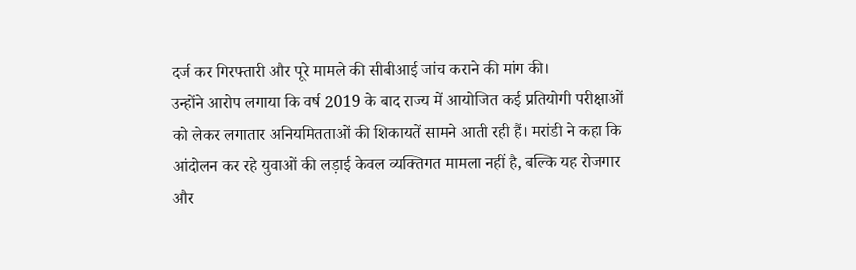दर्ज कर गिरफ्तारी और पूरे मामले की सीबीआई जांच कराने की मांग की।
उन्होंने आरोप लगाया कि वर्ष 2019 के बाद राज्य में आयोजित कई प्रतियोगी परीक्षाओं को लेकर लगातार अनियमितताओं की शिकायतें सामने आती रही हैं। मरांडी ने कहा कि आंदोलन कर रहे युवाओं की लड़ाई केवल व्यक्तिगत मामला नहीं है, बल्कि यह रोजगार और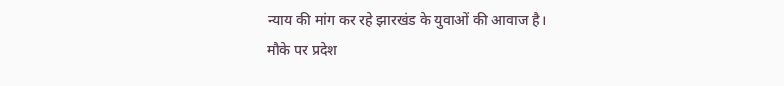न्याय की मांग कर रहे झारखंड के युवाओं की आवाज है।
मौके पर प्रदेश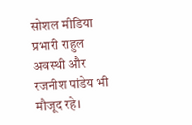सोशल मीडिया प्रभारी राहुल अवस्थी और रजनीश पांडेय भी मौजूद रहे।